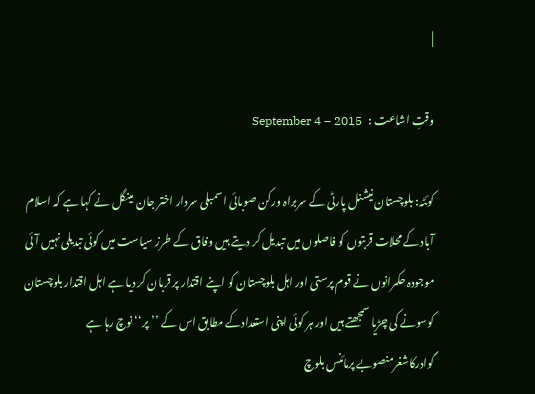|

وقتِ اشاعت :   September 4 – 2015

کوئٹہ: بلوچستان نیشنل پارٹی کے سربراہ ورکن صوبائی اسمبلی سردار اختر جان مینگل نے کہا ہے کہ اسلام آباد کے محلات قربتوں کو فاصلوں میں تبدیل کر دیتے ہیں وفاق کے طرز سیاست میں کوئی تبدیلی نہیں آئی موجودہ حکمرانوں نے قوم پرستی اور اہل بلوچستان کو اپنے اقتدار پر قربان کر دیا ہے اہل اقتدار بلوچستان کوسونے کی چڑیا سمجھتے ہیں اور ہر کوئی اپنی استعدادکے مطابق اس کے ’’پر‘‘نوچ رہا ہے گوادرکاشغرمنصوبے پرمائنس بلوچ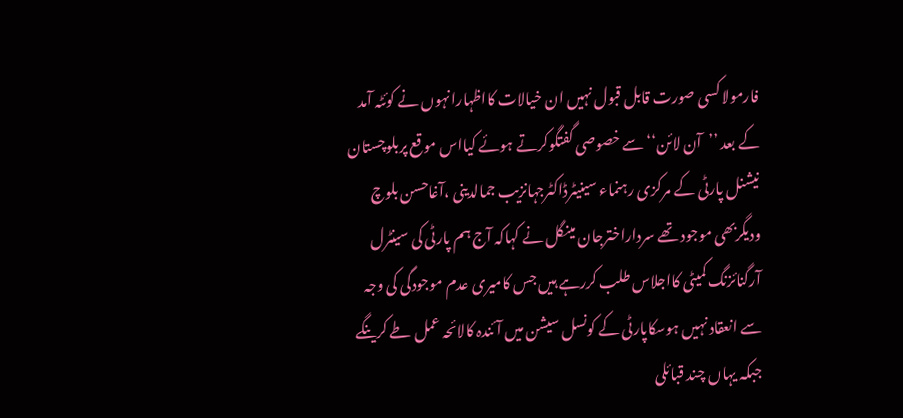فارمولا کسی صورت قابل قبول نہیں ان خیالات کااظہارانہوں نے کوئٹہ آمد کے بعد ’’آن لائن‘‘سے خصوصی گفتگوکرتے ہوئے کیااس موقع پربلوچستان نیشنل پارٹی کے مرکزی رہنماء سینیٹرڈاکٹرجہانزیب جمالدینی ،آغاحسن بلوچ ودیگربھی موجود تھے سرداراخترجان مینگل نے کہاکہ آج ہم پارٹی کی سینٹرل آرگنائزنگ کمیٹی کااجلاس طلب کررہے ہیں جس کامیری عدم موجودگی کی وجہ سے انعقاد نہیں ہوسکاپارٹی کے کونسل سیشن میں آئندہ کالائحہ عمل طے کرینگے جبکہ یہاں چند قبائلی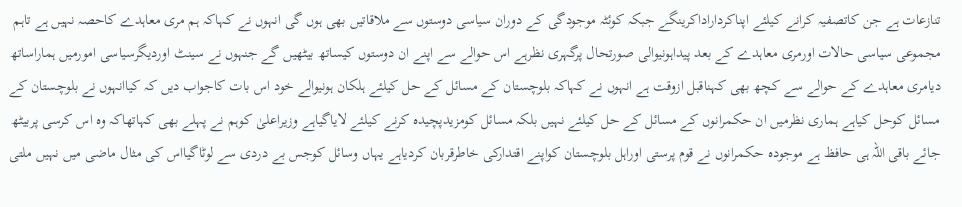تنازعات ہے جن کاتصفیہ کرانے کیلئے اپناکرداراداکرینگے جبکہ کوئٹہ موجودگی کے دوران سیاسی دوستوں سے ملاقاتیں بھی ہوں گی انہوں نے کہاکہ ہم مری معاہدے کاحصہ نہیں ہے تاہم مجموعی سیاسی حالات اورمری معاہدے کے بعد پیداہونیوالی صورتحال پرگہری نظرہے اس حوالے سے اپنے ان دوستوں کیساتھ بیٹھیں گے جنہوں نے سینٹ اوردیگرسیاسی امورمیں ہماراساتھ دیامری معاہدے کے حوالے سے کچھ بھی کہناقبل ازوقت ہے انہوں نے کہاکہ بلوچستان کے مسائل کے حل کیلئے ہلکان ہونیوالے خود اس بات کاجواب دیں کہ کیاانہوں نے بلوچستان کے مسائل کوحل کیاہے ہماری نظرمیں ان حکمرانوں کے مسائل کے حل کیلئے نہیں بلکہ مسائل کومزیدپچیدہ کرنے کیلئے لایاگیاہے وزیراعلیٰ کوہم نے پہلے بھی کہاتھاکہ وہ اس کرسی پربیٹھ جائے باقی اللہ ہی حافظ ہے موجودہ حکمرانوں نے قوم پرستی اوراہل بلوچستان کواپنے اقتدارکی خاطرقربان کردیاہے یہاں وسائل کوجس بے دردی سے لوٹاگیااس کی مثال ماضی میں نہیں ملتی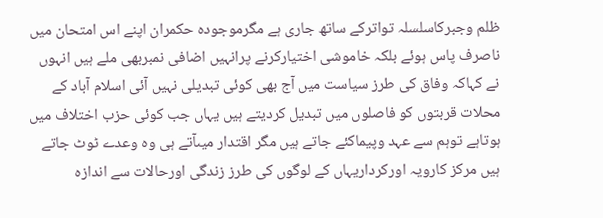ظلم وجبرکاسلسلہ تواترکے ساتھ جاری ہے مگرموجودہ حکمران اپنے اس امتحان میں ناصرف پاس ہوئے بلکہ خاموشی اختیارکرنے پرانہیں اضافی نمبربھی ملے ہیں انہوں نے کہاکہ وفاق کی طرز سیاست میں آج بھی کوئی تبدیلی نہیں آئی اسلام آباد کے محلات قربتوں کو فاصلوں میں تبدیل کردیتے ہیں یہاں جب کوئی حزب اختلاف میں ہوتاہے توہم سے عہد وپیماکئے جاتے ہیں مگر اقتدار میںآتے ہی وہ وعدے ٹوٹ جاتے ہیں مرکز کارویہ اورکرداریہاں کے لوگوں کی طرز زندگی اورحالات سے اندازہ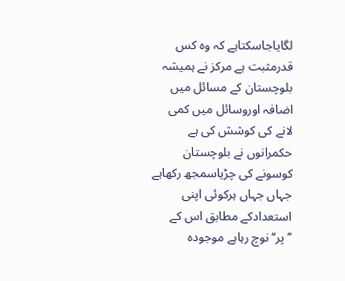لگایاجاسکتاہے کہ وہ کس قدرمثبت ہے مرکز نے ہمیشہ بلوچستان کے مسائل میں اضافہ اوروسائل میں کمی لانے کی کوشش کی ہے حکمرانوں نے بلوچستان کوسونے کی چڑیاسمجھ رکھاہے جہاں جہاں ہرکوئی اپنی استعدادکے مطابق اس کے ’’پر‘‘نوچ رہاہے موجودہ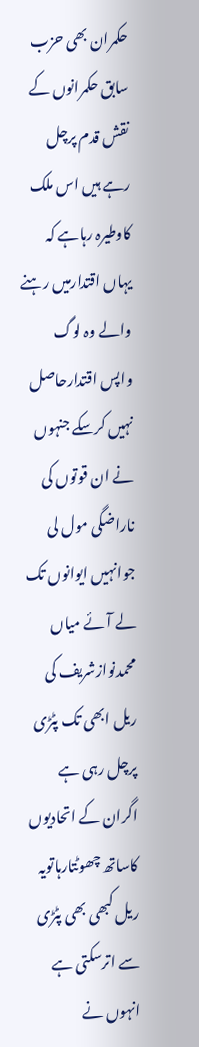حکمران بھی حزب سابق حکمرانوں کے نقش قدم پرچل رہے ہیں اس ملک کاوطیرہ رہاہے کہ یہاں اقتدارمیں رہنے والے وہ لوگ واپس اقتدارحاصل نہیں کرسکے جنہوں نے ان قوتوں کی ناراضگی مول لی جوانہیں ایوانوں تک لے آئے میاں محمدنوازشریف کی ریل ابھی تک پٹڑی پرچل رہی ہے اگران کے اتحادیوں کاساتھ چھوٹتارہاتویہ ریل کبھی بھی پٹڑی سے اترسکتی ہے انہوں نے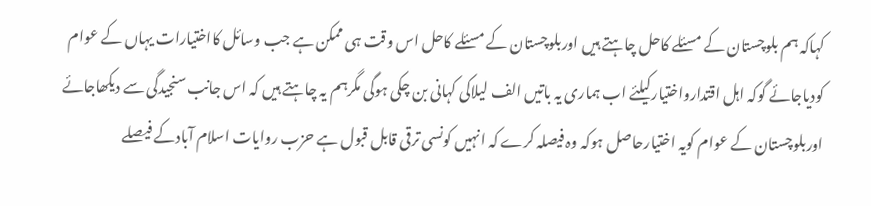کہاکہ ہم بلوچستان کے مسئلے کاحل چاہتے ہیں اوربلوچستان کے مسئلے کاحل اس وقت ہی ممکن ہے جب وسائل کااختیارات یہاں کے عوام کودیاجائے گوکہ اہل اقتدارواختیارکیلئے اب ہماری یہ باتیں الف لیلاکی کہانی بن چکی ہوگی مگرہم یہ چاہتے ہیں کہ اس جانب سنجیدگی سے دیکھاجائے اوربلوچستان کے عوام کویہ اختیارحاصل ہوکہ وہ فیصلہ کرے کہ انہیں کونسی ترقی قابل قبول ہے حزب روایات اسلام آبادکے فیصلے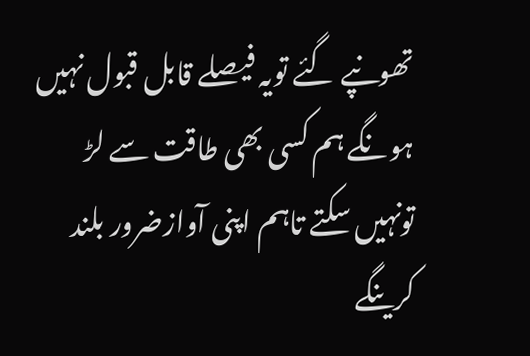تھونپے گئے تویہ فیصلے قابل قبول نہیں ہونگے ہم کسی بھی طاقت سے لڑ تونہیں سکتے تاہم اپنی آوازضرور بلند کرینگے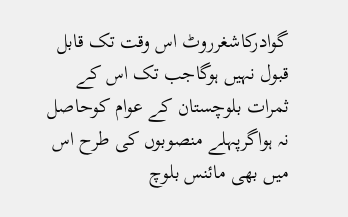گوادرکاشغرروٹ اس وقت تک قابل قبول نہیں ہوگاجب تک اس کے ثمرات بلوچستان کے عوام کوحاصل نہ ہواگرپہلے منصوبوں کی طرح اس میں بھی مائنس بلوچ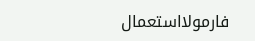فارمولااستعمال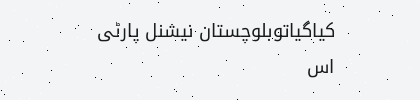کیاگیاتوبلوچستان نیشنل پارٹی اس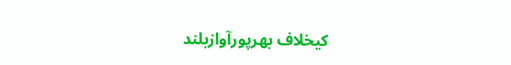کیخلاف بھرپورآوازبلند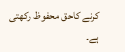کرنے کاحق محفوظ رکھتی ہے۔